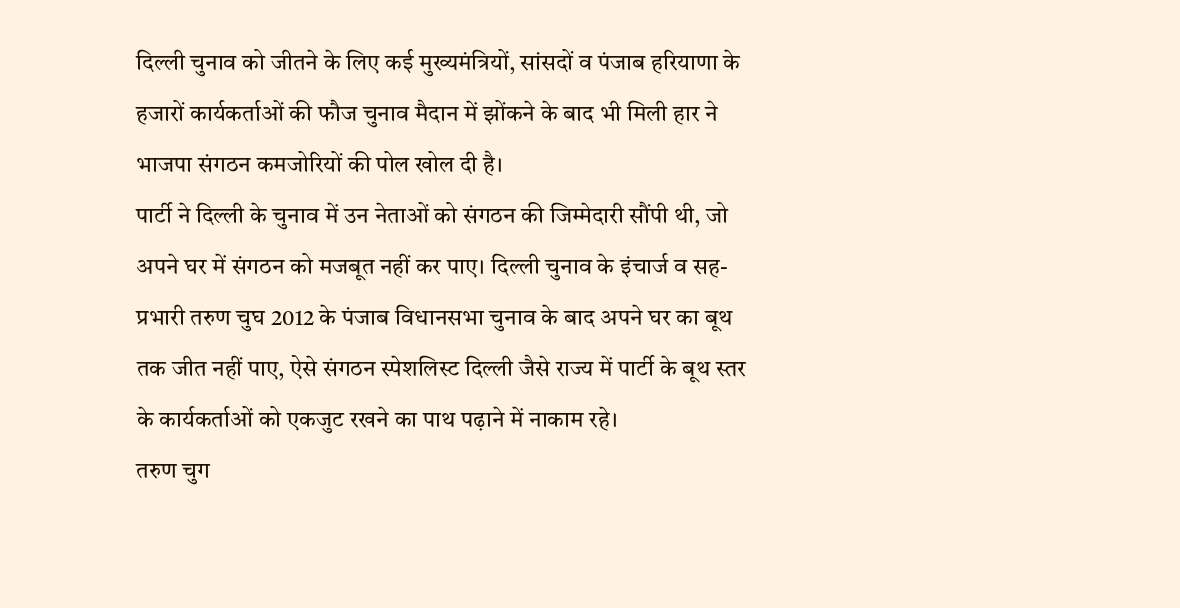दिल्ली चुनाव को जीतने के लिए कई मुख्यमंत्रियों, सांसदों व पंजाब हरियाणा के हजारों कार्यकर्ताओं की फौज चुनाव मैदान में झोंकने के बाद भी मिली हार ने भाजपा संगठन कमजोरियों की पोल खोल दी है।
पार्टी ने दिल्ली के चुनाव में उन नेताओं को संगठन की जिम्मेदारी सौंपी थी, जो अपने घर में संगठन को मजबूत नहीं कर पाए। दिल्ली चुनाव के इंचार्ज व सह-प्रभारी तरुण चुघ 2012 के पंजाब विधानसभा चुनाव के बाद अपने घर का बूथ तक जीत नहीं पाए, ऐसे संगठन स्पेशलिस्ट दिल्ली जैसे राज्य में पार्टी के बूथ स्तर के कार्यकर्ताओं को एकजुट रखने का पाथ पढ़ाने में नाकाम रहे।
तरुण चुग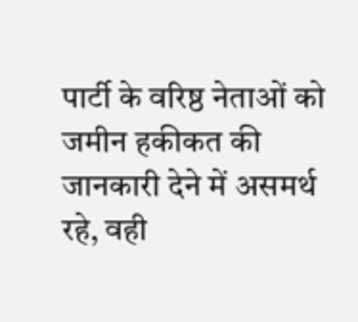पार्टी के वरिष्ठ नेताओं को जमीन हकीकत की जानकारी देने में असमर्थ रहे, वही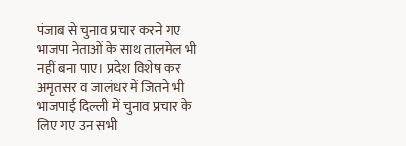पंजाब से चुनाव प्रचार करने गए भाजपा नेताओं के साथ तालमेल भी नहीं बना पाए। प्रदेश विशेष कर अमृतसर व जालंधर में जितने भी भाजपाई दिल्ली में चुनाव प्रचार के लिए गए उन सभी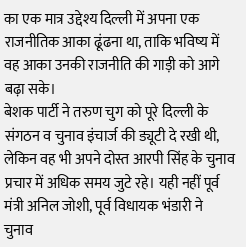का एक मात्र उद्देश्य दिल्ली में अपना एक राजनीतिक आका ढूंढना था, ताकि भविष्य में वह आका उनकी राजनीति की गाड़ी को आगे बढ़ा सके।
बेशक पार्टी ने तरुण चुग को पूरे दिल्ली के संगठन व चुनाव इंचार्ज की ड्यूटी दे रखी थी, लेकिन वह भी अपने दोस्त आरपी सिंह के चुनाव प्रचार में अधिक समय जुटे रहे। यही नहीं पूर्व मंत्री अनिल जोशी, पूर्व विधायक भंडारी ने चुनाव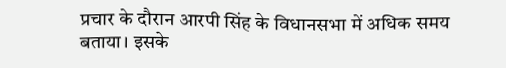प्रचार के दौरान आरपी सिंह के विधानसभा में अधिक समय बताया। इसके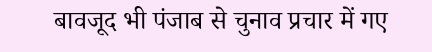बावजूद भी पंजाब से चुनाव प्रचार में गए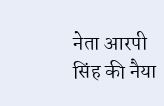नेता आरपी सिंह की नैया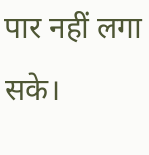पार नहीं लगा सके।